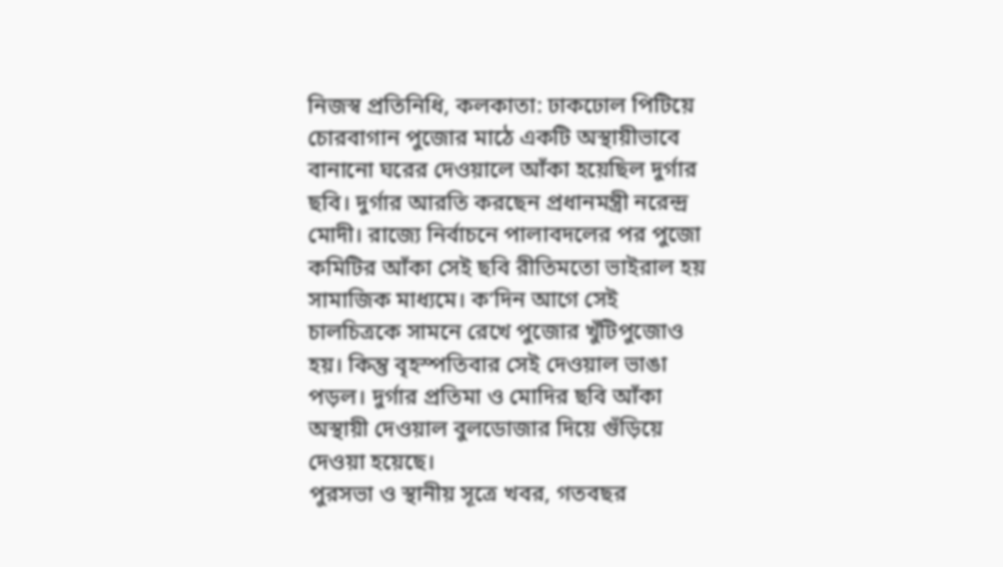নিজস্ব প্রতিনিধি, কলকাতা: ঢাকঢোল পিটিয়ে চোরবাগান পুজোর মাঠে একটি অস্থায়ীভাবে বানানো ঘরের দেওয়ালে আঁকা হয়েছিল দুর্গার ছবি। দুর্গার আরতি করছেন প্রধানমন্ত্রী নরেন্দ্র মোদী। রাজ্যে নির্বাচনে পালাবদলের পর পুজো কমিটির আঁকা সেই ছবি রীতিমতো ভাইরাল হয় সামাজিক মাধ্যমে। ক’দিন আগে সেই চালচিত্রকে সামনে রেখে পুজোর খুঁটিপুজোও হয়। কিন্তু বৃহস্পতিবার সেই দেওয়াল ভাঙা পড়ল। দুর্গার প্রতিমা ও মোদির ছবি আঁকা অস্থায়ী দেওয়াল বুলডোজার দিয়ে গুঁড়িয়ে দেওয়া হয়েছে।
পুরসভা ও স্থানীয় সূত্রে খবর, গতবছর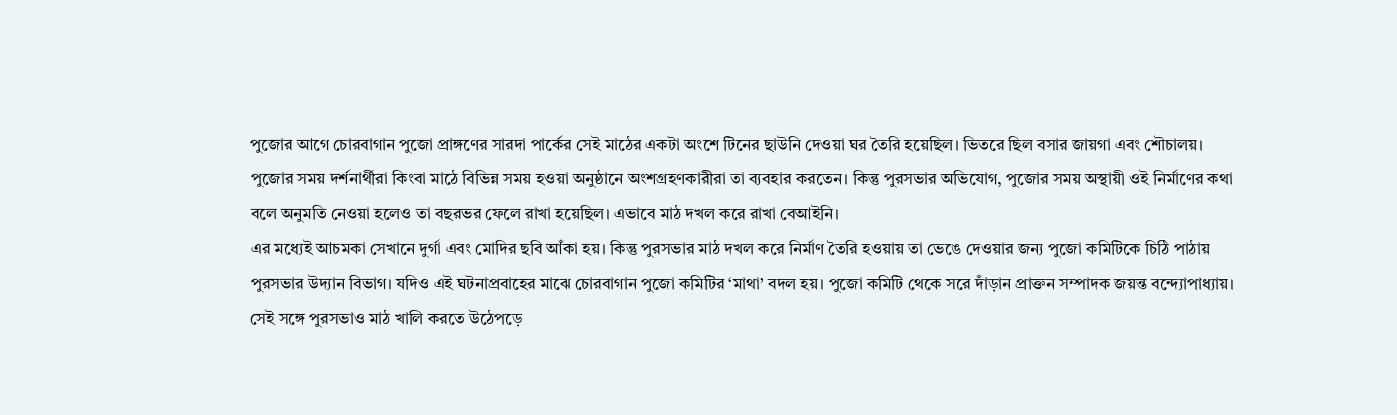পুজোর আগে চোরবাগান পুজো প্রাঙ্গণের সারদা পার্কের সেই মাঠের একটা অংশে টিনের ছাউনি দেওয়া ঘর তৈরি হয়েছিল। ভিতরে ছিল বসার জায়গা এবং শৌচালয়। পুজোর সময় দর্শনার্থীরা কিংবা মাঠে বিভিন্ন সময় হওয়া অনুষ্ঠানে অংশগ্রহণকারীরা তা ব্যবহার করতেন। কিন্তু পুরসভার অভিযোগ, পুজোর সময় অস্থায়ী ওই নির্মাণের কথা বলে অনুমতি নেওয়া হলেও তা বছরভর ফেলে রাখা হয়েছিল। এভাবে মাঠ দখল করে রাখা বেআইনি।
এর মধ্যেই আচমকা সেখানে দুর্গা এবং মোদির ছবি আঁকা হয়। কিন্তু পুরসভার মাঠ দখল করে নির্মাণ তৈরি হওয়ায় তা ভেঙে দেওয়ার জন্য পুজো কমিটিকে চিঠি পাঠায় পুরসভার উদ্যান বিভাগ। যদিও এই ঘটনাপ্রবাহের মাঝে চোরবাগান পুজো কমিটির ‘মাথা’ বদল হয়। পুজো কমিটি থেকে সরে দাঁড়ান প্রাক্তন সম্পাদক জয়ন্ত বন্দ্যোপাধ্যায়। সেই সঙ্গে পুরসভাও মাঠ খালি করতে উঠেপড়ে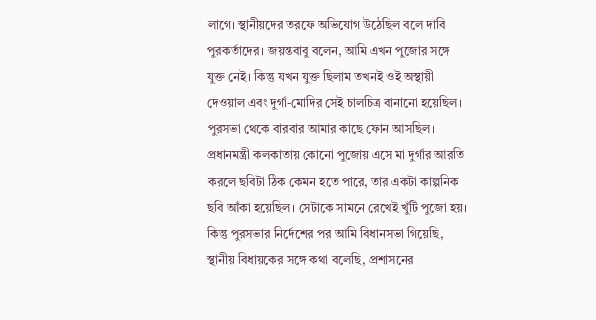লাগে। স্থানীয়দের তরফে অভিযোগ উঠেছিল বলে দাবি পুরকর্তাদের। জয়ন্তবাবু বলেন, আমি এখন পুজোর সঙ্গে যুক্ত নেই। কিন্তু যখন যুক্ত ছিলাম তখনই ওই অস্থায়ী দেওয়াল এবং দুর্গা-মোদির সেই চালচিত্র বানানো হয়েছিল। পুরসভা থেকে বারবার আমার কাছে ফোন আসছিল। প্রধানমন্ত্রী কলকাতায় কোনো পুজোয় এসে মা দুর্গার আরতি করলে ছবিটা ঠিক কেমন হতে পারে, তার একটা কাল্পনিক ছবি আঁকা হয়েছিল। সেটাকে সামনে রেখেই খুঁটি পুজো হয়। কিন্তু পুরসভার নির্দেশের পর আমি বিধানসভা গিয়েছি, স্থানীয় বিধায়কের সঙ্গে কথা বলেছি, প্রশাসনের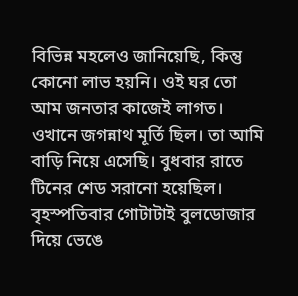বিভিন্ন মহলেও জানিয়েছি, কিন্তু কোনো লাভ হয়নি। ওই ঘর তো আম জনতার কাজেই লাগত। ওখানে জগন্নাথ মূর্তি ছিল। তা আমি বাড়ি নিয়ে এসেছি। বুধবার রাতে টিনের শেড সরানো হয়েছিল। বৃহস্পতিবার গোটাটাই বুলডোজার দিয়ে ভেঙে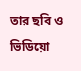তার ছবি ও ভিডিয়ো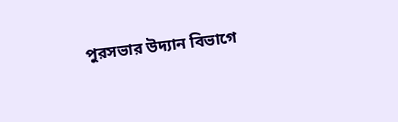পুরসভার উদ্যান বিভাগে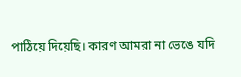পাঠিয়ে দিয়েছি। কারণ আমরা না ভেঙে যদি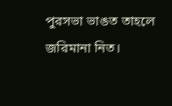পুরসভা ভাঙত তাহলে জরিমানা নিত।